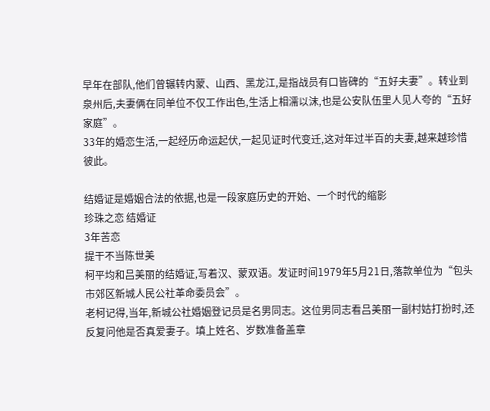早年在部队,他们曾辗转内蒙、山西、黑龙江,是指战员有口皆碑的“五好夫妻”。转业到泉州后,夫妻俩在同单位不仅工作出色,生活上相濡以沫,也是公安队伍里人见人夸的“五好家庭”。
33年的婚恋生活,一起经历命运起伏,一起见证时代变迁,这对年过半百的夫妻,越来越珍惜彼此。

结婚证是婚姻合法的依据,也是一段家庭历史的开始、一个时代的缩影
珍珠之恋 结婚证
3年苦恋
提干不当陈世美
柯平均和吕美丽的结婚证,写着汉、蒙双语。发证时间1979年5月21日,落款单位为“包头市郊区新城人民公社革命委员会”。
老柯记得,当年,新城公社婚姻登记员是名男同志。这位男同志看吕美丽一副村姑打扮时,还反复问他是否真爱妻子。填上姓名、岁数准备盖章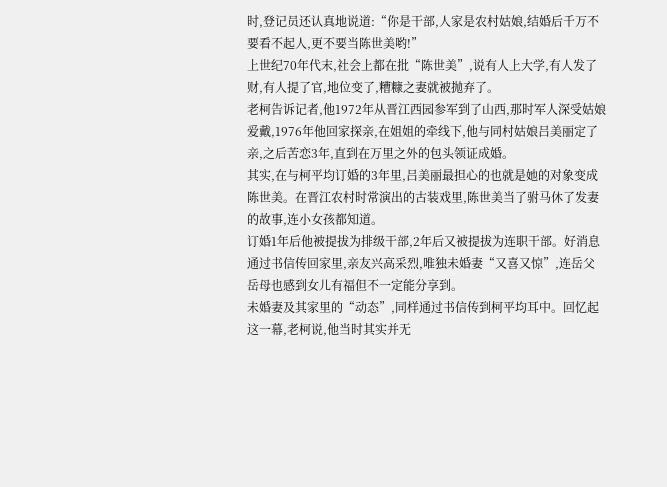时,登记员还认真地说道:“你是干部,人家是农村姑娘,结婚后千万不要看不起人,更不要当陈世美哟!”
上世纪70年代末,社会上都在批“陈世美”,说有人上大学,有人发了财,有人提了官,地位变了,糟糠之妻就被抛弃了。
老柯告诉记者,他1972年从晋江西园参军到了山西,那时军人深受姑娘爱戴,1976年他回家探亲,在姐姐的牵线下,他与同村姑娘吕美丽定了亲,之后苦恋3年,直到在万里之外的包头领证成婚。
其实,在与柯平均订婚的3年里,吕美丽最担心的也就是她的对象变成陈世美。在晋江农村时常演出的古装戏里,陈世美当了驸马休了发妻的故事,连小女孩都知道。
订婚1年后他被提拔为排级干部,2年后又被提拔为连职干部。好消息通过书信传回家里,亲友兴高采烈,唯独未婚妻“又喜又惊”,连岳父岳母也感到女儿有福但不一定能分享到。
未婚妻及其家里的“动态”,同样通过书信传到柯平均耳中。回忆起这一幕,老柯说,他当时其实并无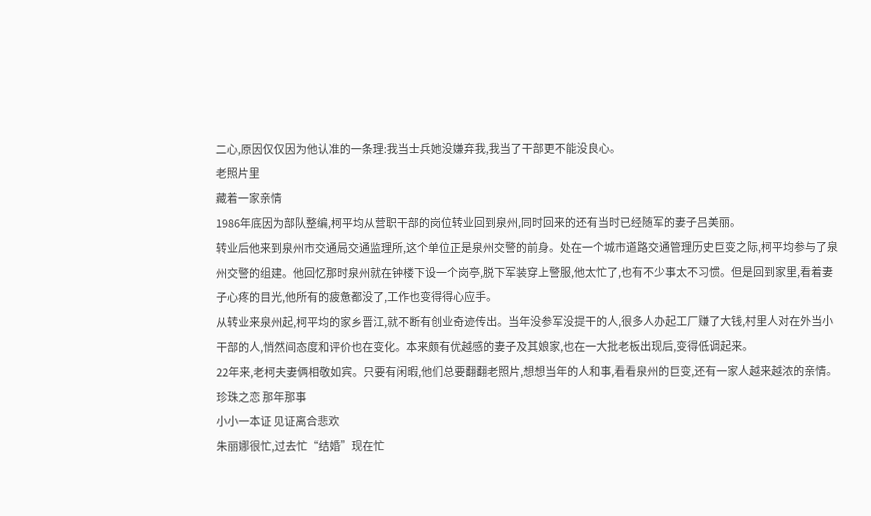二心,原因仅仅因为他认准的一条理:我当士兵她没嫌弃我,我当了干部更不能没良心。
老照片里
藏着一家亲情
1986年底因为部队整编,柯平均从营职干部的岗位转业回到泉州,同时回来的还有当时已经随军的妻子吕美丽。
转业后他来到泉州市交通局交通监理所,这个单位正是泉州交警的前身。处在一个城市道路交通管理历史巨变之际,柯平均参与了泉州交警的组建。他回忆那时泉州就在钟楼下设一个岗亭,脱下军装穿上警服,他太忙了,也有不少事太不习惯。但是回到家里,看着妻子心疼的目光,他所有的疲惫都没了,工作也变得得心应手。
从转业来泉州起,柯平均的家乡晋江,就不断有创业奇迹传出。当年没参军没提干的人,很多人办起工厂赚了大钱,村里人对在外当小干部的人,悄然间态度和评价也在变化。本来颇有优越感的妻子及其娘家,也在一大批老板出现后,变得低调起来。
22年来,老柯夫妻俩相敬如宾。只要有闲暇,他们总要翻翻老照片,想想当年的人和事,看看泉州的巨变,还有一家人越来越浓的亲情。
珍珠之恋 那年那事
小小一本证 见证离合悲欢
朱丽娜很忙,过去忙“结婚”现在忙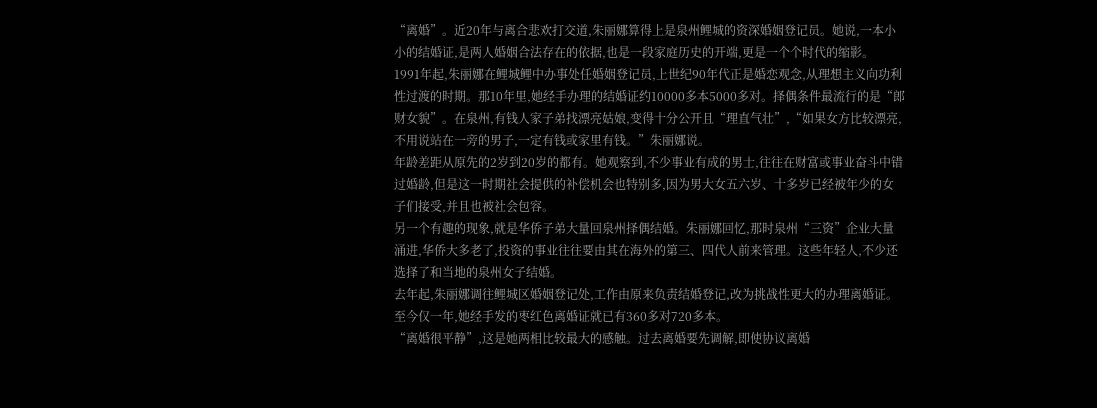“离婚”。近20年与离合悲欢打交道,朱丽娜算得上是泉州鲤城的资深婚姻登记员。她说,一本小小的结婚证,是两人婚姻合法存在的依据,也是一段家庭历史的开端,更是一个个时代的缩影。
1991年起,朱丽娜在鲤城鲤中办事处任婚姻登记员,上世纪90年代正是婚恋观念,从理想主义向功利性过渡的时期。那10年里,她经手办理的结婚证约10000多本5000多对。择偶条件最流行的是“郎财女貌”。在泉州,有钱人家子弟找漂亮姑娘,变得十分公开且“理直气壮”,“如果女方比较漂亮,不用说站在一旁的男子,一定有钱或家里有钱。”朱丽娜说。
年龄差距从原先的2岁到20岁的都有。她观察到,不少事业有成的男士,往往在财富或事业奋斗中错过婚龄,但是这一时期社会提供的补偿机会也特别多,因为男大女五六岁、十多岁已经被年少的女子们接受,并且也被社会包容。
另一个有趣的现象,就是华侨子弟大量回泉州择偶结婚。朱丽娜回忆,那时泉州“三资”企业大量涌进,华侨大多老了,投资的事业往往要由其在海外的第三、四代人前来管理。这些年轻人,不少还选择了和当地的泉州女子结婚。
去年起,朱丽娜调往鲤城区婚姻登记处,工作由原来负责结婚登记,改为挑战性更大的办理离婚证。至今仅一年,她经手发的枣红色离婚证就已有360多对720多本。
“离婚很平静”,这是她两相比较最大的感触。过去离婚要先调解,即使协议离婚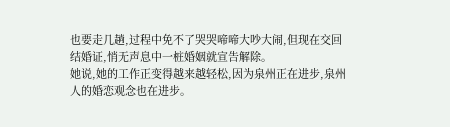也要走几趟,过程中免不了哭哭啼啼大吵大闹,但现在交回结婚证,悄无声息中一桩婚姻就宣告解除。
她说,她的工作正变得越来越轻松,因为泉州正在进步,泉州人的婚恋观念也在进步。